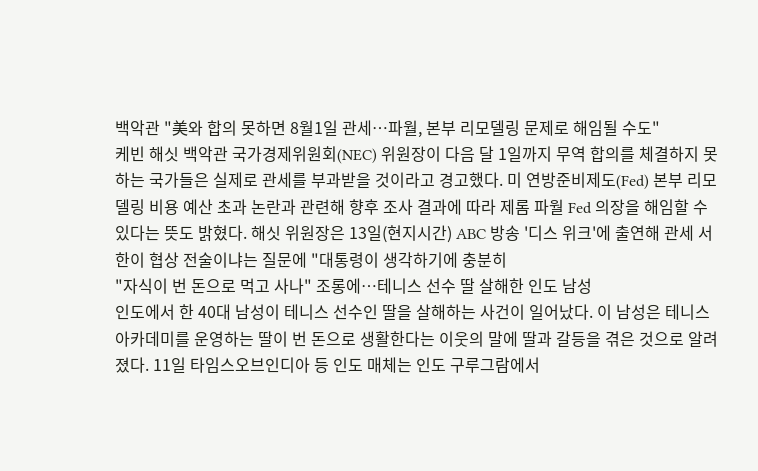백악관 "美와 합의 못하면 8월1일 관세…파월, 본부 리모델링 문제로 해임될 수도"
케빈 해싯 백악관 국가경제위원회(NEC) 위원장이 다음 달 1일까지 무역 합의를 체결하지 못하는 국가들은 실제로 관세를 부과받을 것이라고 경고했다. 미 연방준비제도(Fed) 본부 리모델링 비용 예산 초과 논란과 관련해 향후 조사 결과에 따라 제롬 파월 Fed 의장을 해임할 수 있다는 뜻도 밝혔다. 해싯 위원장은 13일(현지시간) ABC 방송 '디스 위크'에 출연해 관세 서한이 협상 전술이냐는 질문에 "대통령이 생각하기에 충분히
"자식이 번 돈으로 먹고 사나" 조롱에…테니스 선수 딸 살해한 인도 남성
인도에서 한 40대 남성이 테니스 선수인 딸을 살해하는 사건이 일어났다. 이 남성은 테니스 아카데미를 운영하는 딸이 번 돈으로 생활한다는 이웃의 말에 딸과 갈등을 겪은 것으로 알려졌다. 11일 타임스오브인디아 등 인도 매체는 인도 구루그람에서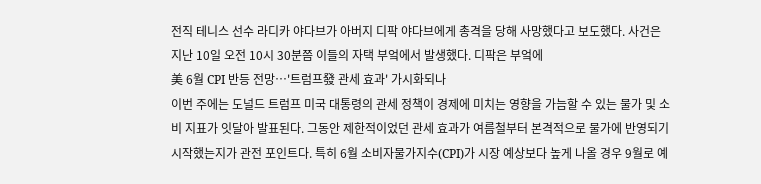전직 테니스 선수 라디카 야다브가 아버지 디팍 야다브에게 총격을 당해 사망했다고 보도했다. 사건은 지난 10일 오전 10시 30분쯤 이들의 자택 부엌에서 발생했다. 디팍은 부엌에
美 6월 CPI 반등 전망…'트럼프發 관세 효과' 가시화되나
이번 주에는 도널드 트럼프 미국 대통령의 관세 정책이 경제에 미치는 영향을 가늠할 수 있는 물가 및 소비 지표가 잇달아 발표된다. 그동안 제한적이었던 관세 효과가 여름철부터 본격적으로 물가에 반영되기 시작했는지가 관전 포인트다. 특히 6월 소비자물가지수(CPI)가 시장 예상보다 높게 나올 경우 9월로 예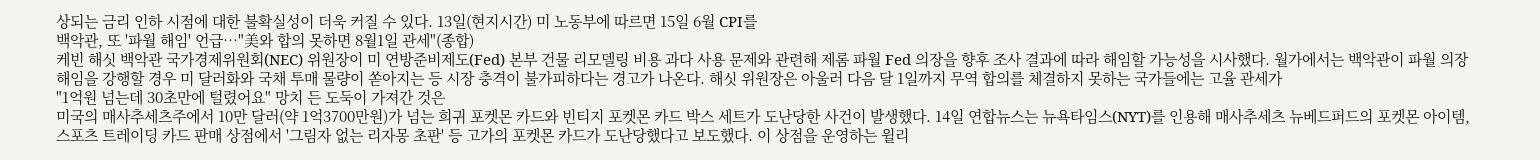상되는 금리 인하 시점에 대한 불확실성이 더욱 커질 수 있다. 13일(현지시간) 미 노동부에 따르면 15일 6월 CPI를
백악관, 또 '파월 해임' 언급…"美와 합의 못하면 8월1일 관세"(종합)
케빈 해싯 백악관 국가경제위원회(NEC) 위원장이 미 연방준비제도(Fed) 본부 건물 리모델링 비용 과다 사용 문제와 관련해 제롬 파월 Fed 의장을 향후 조사 결과에 따라 해임할 가능성을 시사했다. 월가에서는 백악관이 파월 의장 해임을 강행할 경우 미 달러화와 국채 투매 물량이 쏟아지는 등 시장 충격이 불가피하다는 경고가 나온다. 해싯 위원장은 아울러 다음 달 1일까지 무역 합의를 체결하지 못하는 국가들에는 고율 관세가
"1억원 넘는데 30초만에 털렸어요" 망치 든 도둑이 가져간 것은
미국의 매사추세츠주에서 10만 달러(약 1억3700만원)가 넘는 희귀 포켓몬 카드와 빈티지 포켓몬 카드 박스 세트가 도난당한 사건이 발생했다. 14일 연합뉴스는 뉴욕타임스(NYT)를 인용해 매사추세츠 뉴베드퍼드의 포켓몬 아이템, 스포츠 트레이딩 카드 판매 상점에서 '그림자 없는 리자몽 초판' 등 고가의 포켓몬 카드가 도난당했다고 보도했다. 이 상점을 운영하는 윌리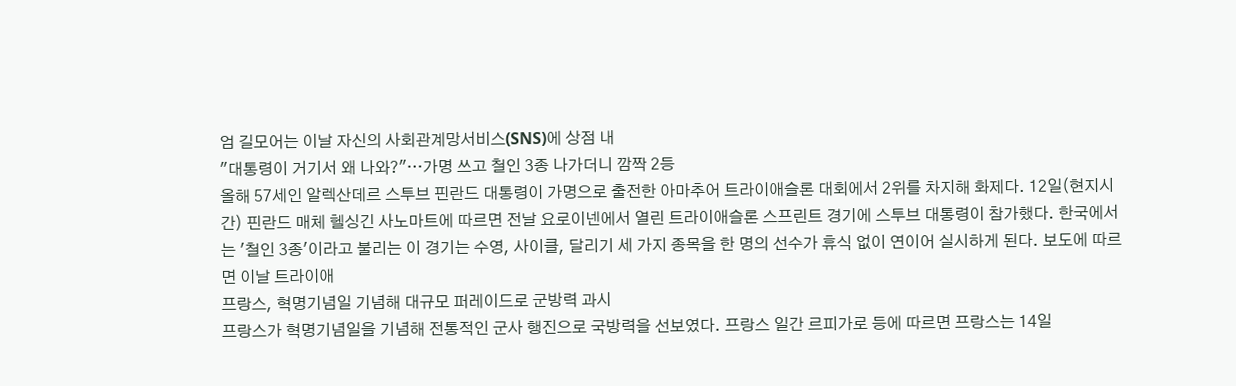엄 길모어는 이날 자신의 사회관계망서비스(SNS)에 상점 내
"대통령이 거기서 왜 나와?"…가명 쓰고 철인 3종 나가더니 깜짝 2등
올해 57세인 알렉산데르 스투브 핀란드 대통령이 가명으로 출전한 아마추어 트라이애슬론 대회에서 2위를 차지해 화제다. 12일(현지시간) 핀란드 매체 헬싱긴 사노마트에 따르면 전날 요로이넨에서 열린 트라이애슬론 스프린트 경기에 스투브 대통령이 참가했다. 한국에서는 '철인 3종'이라고 불리는 이 경기는 수영, 사이클, 달리기 세 가지 종목을 한 명의 선수가 휴식 없이 연이어 실시하게 된다. 보도에 따르면 이날 트라이애
프랑스, 혁명기념일 기념해 대규모 퍼레이드로 군방력 과시
프랑스가 혁명기념일을 기념해 전통적인 군사 행진으로 국방력을 선보였다. 프랑스 일간 르피가로 등에 따르면 프랑스는 14일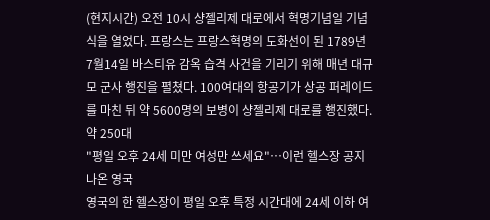(현지시간) 오전 10시 샹젤리제 대로에서 혁명기념일 기념식을 열었다. 프랑스는 프랑스혁명의 도화선이 된 1789년 7월14일 바스티유 감옥 습격 사건을 기리기 위해 매년 대규모 군사 행진을 펼쳤다. 100여대의 항공기가 상공 퍼레이드를 마친 뒤 약 5600명의 보병이 샹젤리제 대로를 행진했다. 약 250대
"평일 오후 24세 미만 여성만 쓰세요"…이런 헬스장 공지 나온 영국
영국의 한 헬스장이 평일 오후 특정 시간대에 24세 이하 여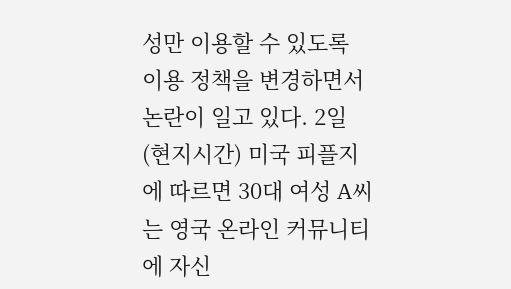성만 이용할 수 있도록 이용 정책을 변경하면서 논란이 일고 있다. 2일(현지시간) 미국 피플지에 따르면 30대 여성 A씨는 영국 온라인 커뮤니티에 자신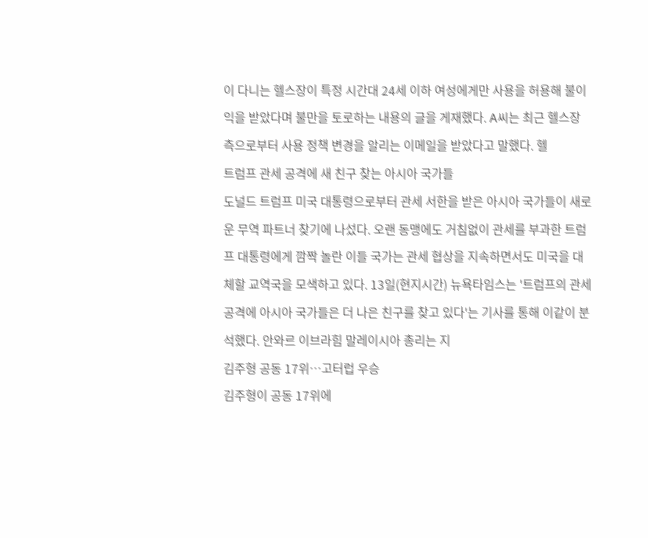이 다니는 헬스장이 특정 시간대 24세 이하 여성에게만 사용을 허용해 불이익을 받았다며 불만을 토로하는 내용의 글을 게재했다. A씨는 최근 헬스장 측으로부터 사용 정책 변경을 알리는 이메일을 받았다고 말했다. 헬
트럼프 관세 공격에 새 친구 찾는 아시아 국가들
도널드 트럼프 미국 대통령으로부터 관세 서한을 받은 아시아 국가들이 새로운 무역 파트너 찾기에 나섰다. 오랜 동맹에도 거침없이 관세를 부과한 트럼프 대통령에게 깜짝 놀란 이들 국가는 관세 협상을 지속하면서도 미국을 대체할 교역국을 모색하고 있다. 13일(현지시간) 뉴욕타임스는 '트럼프의 관세 공격에 아시아 국가들은 더 나은 친구를 찾고 있다'는 기사를 통해 이같이 분석했다. 안와르 이브라힘 말레이시아 총리는 지
김주형 공동 17위…고터럽 우승
김주형이 공동 17위에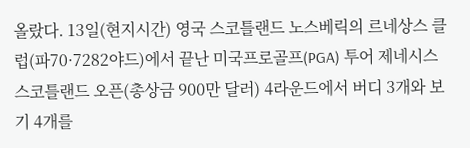올랐다. 13일(현지시간) 영국 스코틀랜드 노스베릭의 르네상스 클럽(파70·7282야드)에서 끝난 미국프로골프(PGA) 투어 제네시스 스코틀랜드 오픈(총상금 900만 달러) 4라운드에서 버디 3개와 보기 4개를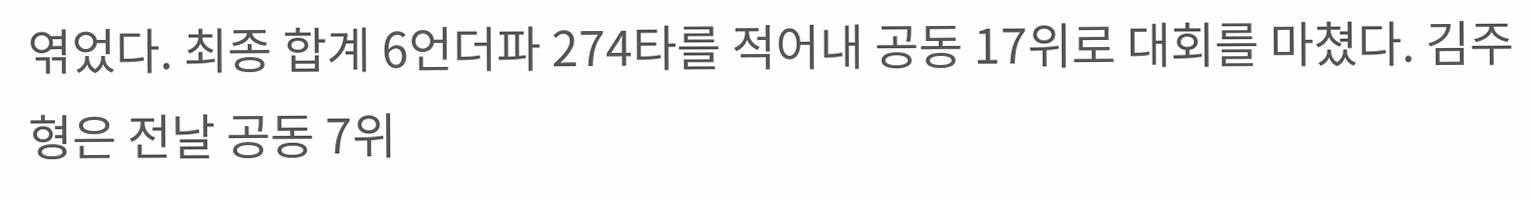엮었다. 최종 합계 6언더파 274타를 적어내 공동 17위로 대회를 마쳤다. 김주형은 전날 공동 7위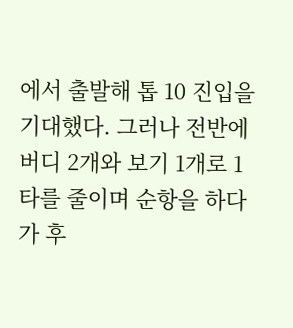에서 출발해 톱 10 진입을 기대했다. 그러나 전반에 버디 2개와 보기 1개로 1타를 줄이며 순항을 하다가 후